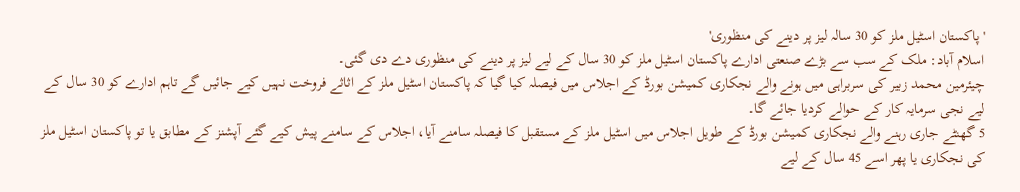'پاکستان اسٹیل ملز کو 30 سالہ لیز پر دینے کی منظوری'
اسلام آباد: ملک کے سب سے بڑے صنعتی ادارے پاکستان اسٹیل ملز کو 30 سال کے لیے لیز پر دینے کی منظوری دے دی گئی۔
چیئرمین محمد زبیر کی سربراہی میں ہونے والے نجکاری کمیشن بورڈ کے اجلاس میں فیصلہ کیا گیا کہ پاکستان اسٹیل ملز کے اثاثے فروخت نہیں کیے جائیں گے تاہم ادارے کو 30 سال کے لیے نجی سرمایہ کار کے حوالے کردیا جائے گا۔
5 گھنٹے جاری رہنے والے نجکاری کمیشن بورڈ کے طویل اجلاس میں اسٹیل ملز کے مستقبل کا فیصلہ سامنے آیا، اجلاس کے سامنے پیش کیے گئے آپشنز کے مطابق یا تو پاکستان اسٹیل ملز کی نجکاری یا پھر اسے 45 سال کے لیے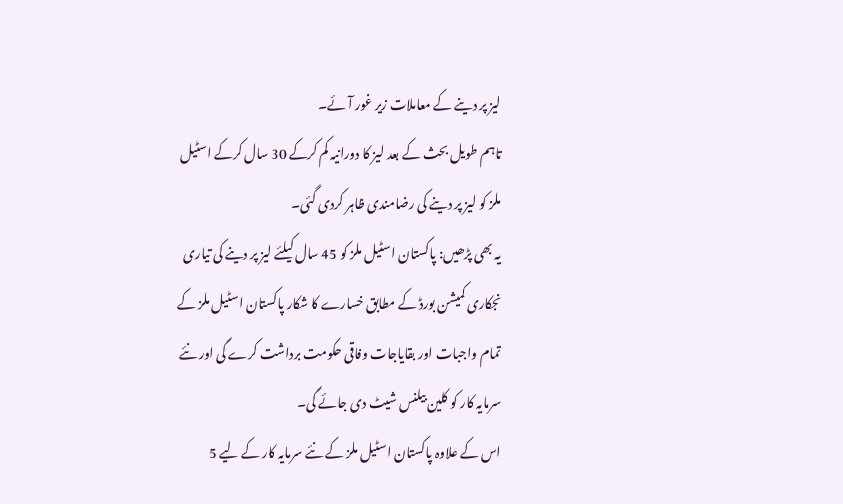لیز پر دینے کے معاملات زیر غور آئے۔
تاہم طویل بحث کے بعد لیز کا دورانیہ کم کرکے 30 سال کرکے اسٹیل ملز کو لیز پر دینے کی رضامندی ظاہر کردی گئی۔
یہ بھی پڑھیں: پاکستان اسٹیل ملز کو 45 سال کیلئے لیز پر دینے کی تیاری
نجکاری کمیشن بورڈ کے مطابق خسارے کا شکار پاکستان اسٹیل ملز کے تمام واجبات اور بقایاجات وفاقی حکومت برداشت کرے گی اور نئے سرمایہ کار کو کلین بیلنس شیٹ دی جائے گی۔
اس کے علاوہ پاکستان اسٹیل ملز کے نئے سرمایہ کار کے لیے 5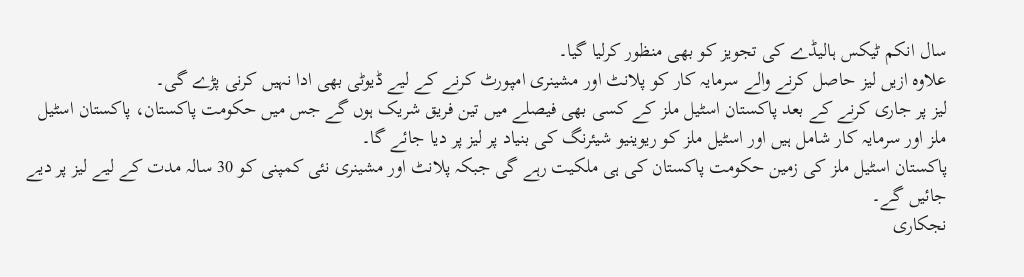سال انکم ٹیکس ہالیڈے کی تجویز کو بھی منظور کرلیا گیا۔
علاوہ ازیں لیز حاصل کرنے والے سرمایہ کار کو پلانٹ اور مشینری امپورٹ کرنے کے لیے ڈیوٹی بھی ادا نہیں کرنی پڑے گی۔
لیز پر جاری کرنے کے بعد پاکستان اسٹیل ملز کے کسی بھی فیصلے میں تین فریق شریک ہوں گے جس میں حکومت پاکستان، پاکستان اسٹیل ملز اور سرمایہ کار شامل ہیں اور اسٹیل ملز کو ریوینیو شیئرنگ کی بنیاد پر لیز پر دیا جائے گا۔
پاکستان اسٹیل ملز کی زمین حکومت پاکستان کی ہی ملکیت رہے گی جبکہ پلانٹ اور مشینری نئی کمپنی کو 30 سالہ مدت کے لیے لیز پر دیے جائیں گے۔
نجکاری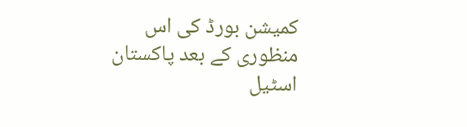کمیشن بورڈ کی اس منظوری کے بعد پاکستان اسٹیل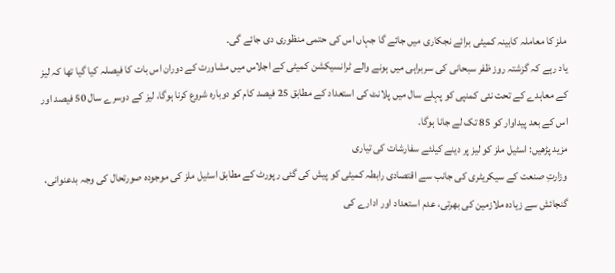ملز کا معاملہ کابینہ کمیٹی برائے نجکاری میں جائے گا جہاں اس کی حتمی منظوری دی جائے گی۔
یاد رہے کہ گزشتہ روز ظفر سبحانی کی سربراہی میں ہونے والے ٹرانسیکشن کمیٹی کے اجلاس میں مشاورت کے دوران اس بات کا فیصلہ کیا گیا تھا کہ لیز کے معاہدے کے تحت نئی کمنپی کو پہلے سال میں پلانٹ کی استعداد کے مطابق 25 فیصد کام کو دوبارہ شروع کرنا ہوگا، لیز کے دوسرے سال 50 فیصد اور اس کے بعد پیداوار کو 85 تک لے جانا ہوگا۔
مزید پڑھیں: اسٹیل ملز کو لیز پر دینے کیلئے سفارشات کی تیاری
وزارتِ صنعت کے سیکریٹری کی جانب سے اقتصادی رابطہ کمیٹی کو پیش کی گئی رپورٹ کے مطابق اسٹیل ملز کی موجودہ صورتحال کی وجہ بدعنوانی، گنجائش سے زیادہ ملازمین کی بھرتی، عدم استعداد اور ادارے کی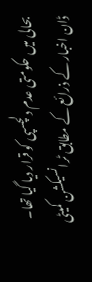بحالی میں حکومتی عدم دلچسپی کو قرار دیا گیا تھا۔
ڈان اخبار کے ذرائع کے مطابق ٹرانسیکشن کمیٹی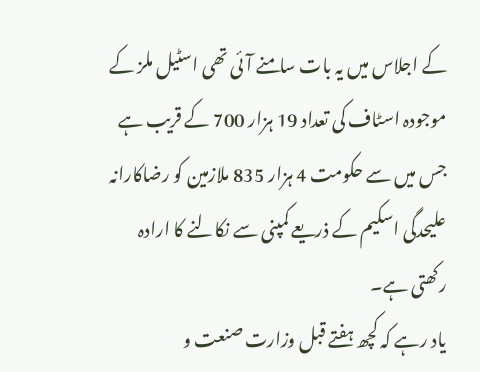کے اجلاس میں یہ بات سامنے آئی تھی اسٹیل ملز کے موجودہ اسٹاف کی تعداد 19 ہزار 700 کے قریب ہے جس میں سے حکومت 4 ہزار 835 ملازمین کو رضاکارانہ علیحدگی اسکیم کے ذریعے کمپنی سے نکالنے کا ارادہ رکھتی ہے۔
یاد رہے کہ کچھ ہفتے قبل وزارت صنعت و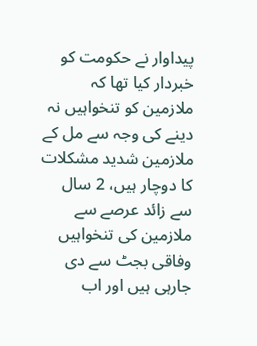پیداوار نے حکومت کو خبردار کیا تھا کہ ملازمین کو تنخواہیں نہ دینے کی وجہ سے مل کے ملازمین شدید مشکلات کا دوچار ہیں، 2 سال سے زائد عرصے سے ملازمین کی تنخواہیں وفاقی بجٹ سے دی جارہی ہیں اور اب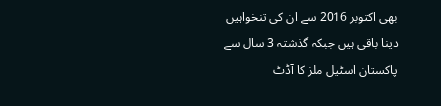بھی اکتوبر 2016 سے ان کی تنخواہیں دینا باقی ہیں جبکہ گذشتہ 3 سال سے پاکستان اسٹیل ملز کا آڈٹ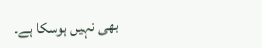بھی نہیں ہوسکا ہے۔